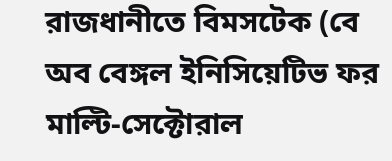রাজধানীতে বিমসটেক (বে অব বেঙ্গল ইনিসিয়েটিভ ফর মাল্টি-সেক্টোরাল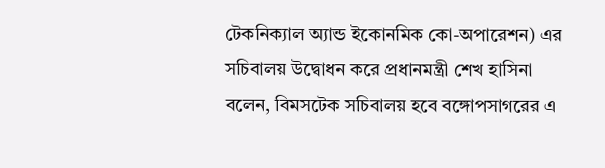টেকনিক্যাল অ্যান্ড ইকোনমিক কো-অপারেশন) এর সচিবালয় উদ্বোধন করে প্রধানমন্ত্রী শেখ হাসিনা বলেন, বিমসটেক সচিবালয় হবে বঙ্গোপসাগরের এ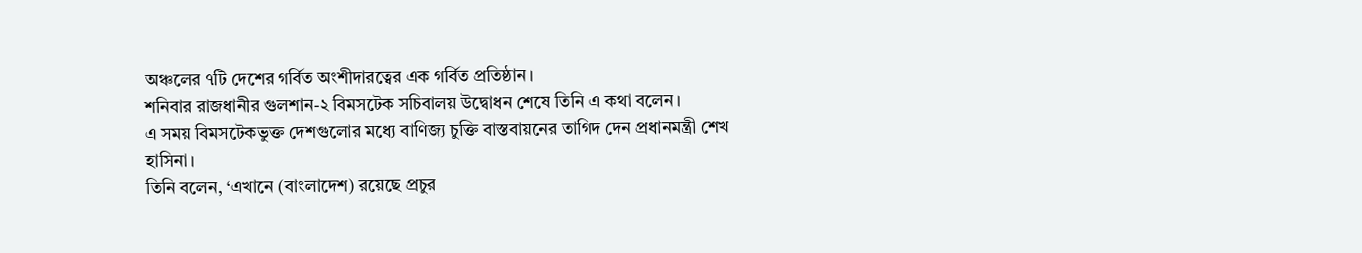অঞ্চলের ৭টি দেশের গর্বিত অংশীদারত্বের এক গর্বিত প্রতিষ্ঠান।
শনিবার রাজধানীর গুলশান-২ বিমসটেক সচিবালয় উদ্বোধন শেষে তিনি এ কথা বলেন।
এ সময় বিমসটেকভুক্ত দেশগুলোর মধ্যে বাণিজ্য চুক্তি বাস্তবায়নের তাগিদ দেন প্রধানমন্ত্রী শেখ হাসিনা।
তিনি বলেন, ‘এখানে (বাংলাদেশ) রয়েছে প্রচুর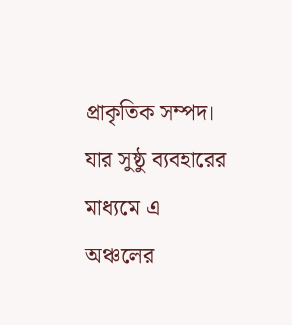প্রাকৃতিক সম্পদ। যার সুষ্ঠু ব্যবহারের মাধ্যমে এ অঞ্চলের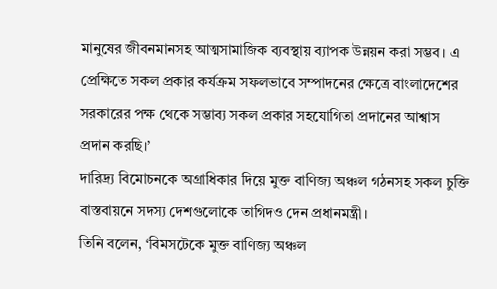মানুষের জীবনমানসহ আত্মসামাজিক ব্যবস্থায় ব্যাপক উন্নয়ন করা সম্ভব। এ প্রেক্ষিতে সকল প্রকার কর্যক্রম সফলভাবে সম্পাদনের ক্ষেত্রে বাংলাদেশের সরকারের পক্ষ থেকে সম্ভাব্য সকল প্রকার সহযোগিতা প্রদানের আশ্বাস প্রদান করছি।’
দারিদ্র্য বিমোচনকে অগ্রাধিকার দিয়ে মুক্ত বাণিজ্য অঞ্চল গঠনসহ সকল চুক্তি বাস্তবায়নে সদস্য দেশগুলোকে তাগিদও দেন প্রধানমন্ত্রী।
তিনি বলেন, ‘বিমসটেকে মুক্ত বাণিজ্য অঞ্চল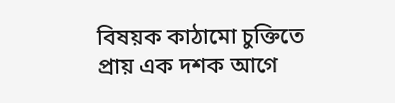বিষয়ক কাঠামো চুক্তিতে প্রায় এক দশক আগে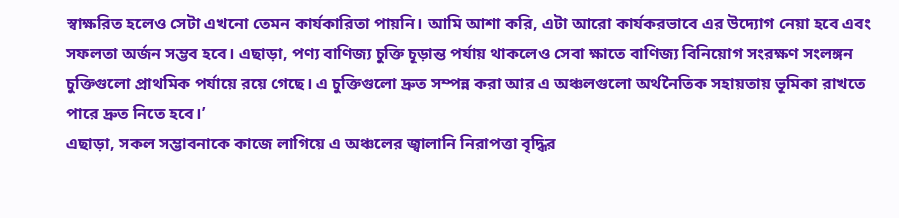স্বাক্ষরিত হলেও সেটা এখনো তেমন কার্যকারিতা পায়নি। আমি আশা করি, এটা আরো কার্যকরভাবে এর উদ্যোগ নেয়া হবে এবং সফলতা অর্জন সম্ভব হবে। এছাড়া, পণ্য বাণিজ্য চুক্তি চূড়ান্ত পর্যায় থাকলেও সেবা ক্ষাতে বাণিজ্য বিনিয়োগ সংরক্ষণ সংলঙ্গন চুক্তিগুলো প্রাথমিক পর্যায়ে রয়ে গেছে। এ চুক্তিগুলো দ্রুত সম্পন্ন করা আর এ অঞ্চলগুলো অর্থনৈতিক সহায়তায় ভূমিকা রাখতে পারে দ্রুত নিতে হবে।’
এছাড়া, সকল সম্ভাবনাকে কাজে লাগিয়ে এ অঞ্চলের জ্বালানি নিরাপত্তা বৃদ্ধির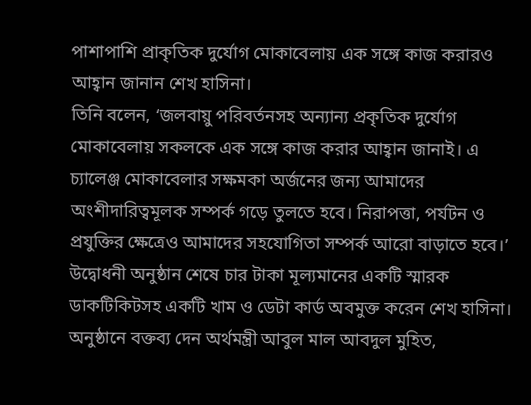পাশাপাশি প্রাকৃতিক দুর্যোগ মোকাবেলায় এক সঙ্গে কাজ করারও আহ্বান জানান শেখ হাসিনা।
তিনি বলেন, ‘জলবায়ু পরিবর্তনসহ অন্যান্য প্রকৃতিক দুর্যোগ মোকাবেলায় সকলকে এক সঙ্গে কাজ করার আহ্বান জানাই। এ চ্যালেঞ্জ মোকাবেলার সক্ষমকা অর্জনের জন্য আমাদের অংশীদারিত্বমূলক সম্পর্ক গড়ে তুলতে হবে। নিরাপত্তা, পর্যটন ও প্রযুক্তির ক্ষেত্রেও আমাদের সহযোগিতা সম্পর্ক আরো বাড়াতে হবে।’
উদ্বোধনী অনুষ্ঠান শেষে চার টাকা মূল্যমানের একটি স্মারক ডাকটিকিটসহ একটি খাম ও ডেটা কার্ড অবমুক্ত করেন শেখ হাসিনা।
অনুষ্ঠানে বক্তব্য দেন অর্থমন্ত্রী আবুল মাল আবদুল মুহিত,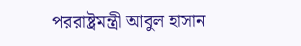পররাষ্ট্রমন্ত্রী আবুল হাসান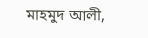মাহমুদ আলী,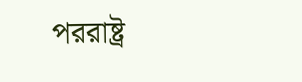পররাষ্ট্র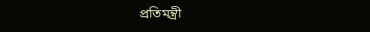প্রতিমন্ত্রী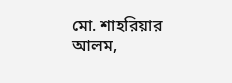মো. শাহরিয়ার আলম,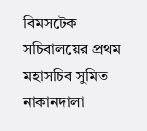বিমসটেক সচিবালয়ের প্রথম মহাসচিব সুমিত নাকানদালা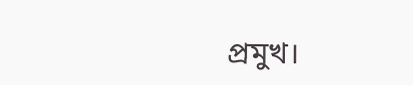প্রমুখ।